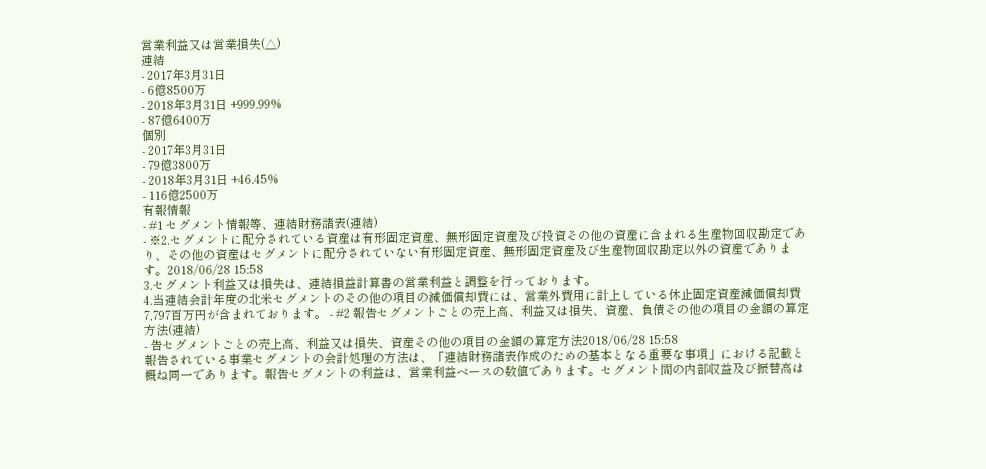営業利益又は営業損失(△)
連結
- 2017年3月31日
- 6億8500万
- 2018年3月31日 +999.99%
- 87億6400万
個別
- 2017年3月31日
- 79億3800万
- 2018年3月31日 +46.45%
- 116億2500万
有報情報
- #1 セグメント情報等、連結財務諸表(連結)
- ※2.セグメントに配分されている資産は有形固定資産、無形固定資産及び投資その他の資産に含まれる生産物回収勘定であり、その他の資産はセグメントに配分されていない有形固定資産、無形固定資産及び生産物回収勘定以外の資産であります。2018/06/28 15:58
3.セグメント利益又は損失は、連結損益計算書の営業利益と調整を行っております。
4.当連結会計年度の北米セグメントのその他の項目の減価償却費には、営業外費用に計上している休止固定資産減価償却費7,797百万円が含まれております。 - #2 報告セグメントごとの売上高、利益又は損失、資産、負債その他の項目の金額の算定方法(連結)
- 告セグメントごとの売上高、利益又は損失、資産その他の項目の金額の算定方法2018/06/28 15:58
報告されている事業セグメントの会計処理の方法は、「連結財務諸表作成のための基本となる重要な事項」における記載と概ね同一であります。報告セグメントの利益は、営業利益ベースの数値であります。セグメント間の内部収益及び振替高は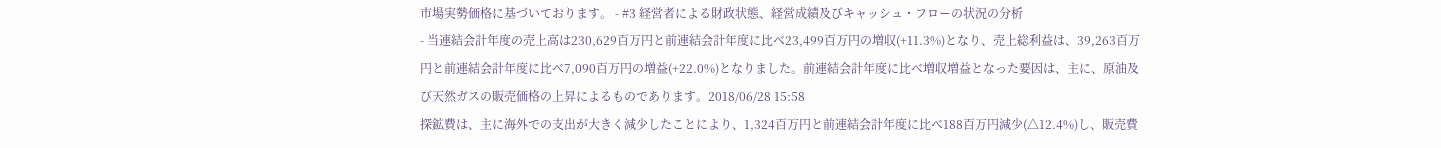市場実勢価格に基づいております。 - #3 経営者による財政状態、経営成績及びキャッシュ・フローの状況の分析
- 当連結会計年度の売上高は230,629百万円と前連結会計年度に比べ23,499百万円の増収(+11.3%)となり、売上総利益は、39,263百万円と前連結会計年度に比べ7,090百万円の増益(+22.0%)となりました。前連結会計年度に比べ増収増益となった要因は、主に、原油及び天然ガスの販売価格の上昇によるものであります。2018/06/28 15:58
探鉱費は、主に海外での支出が大きく減少したことにより、1,324百万円と前連結会計年度に比べ188百万円減少(△12.4%)し、販売費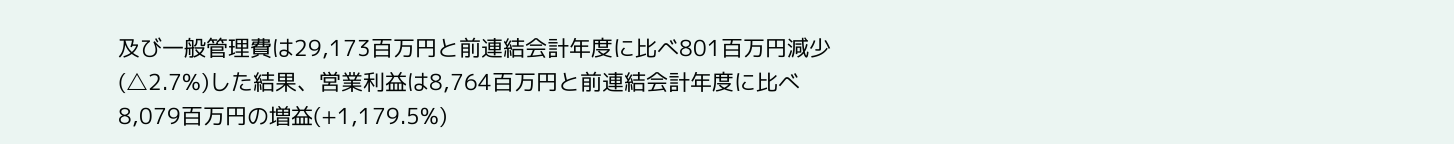及び一般管理費は29,173百万円と前連結会計年度に比べ801百万円減少(△2.7%)した結果、営業利益は8,764百万円と前連結会計年度に比べ8,079百万円の増益(+1,179.5%)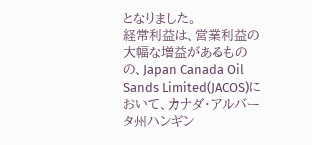となりました。
経常利益は、営業利益の大幅な増益があるものの、Japan Canada Oil Sands Limited(JACOS)において、カナダ・アルバータ州ハンギン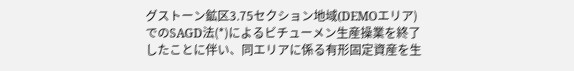グストーン鉱区3.75セクション地域(DEMOエリア)でのSAGD法(*)によるビチューメン生産操業を終了したことに伴い、同エリアに係る有形固定資産を生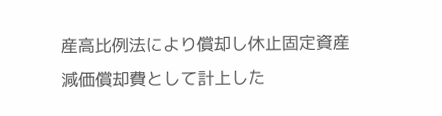産高比例法により償却し休止固定資産減価償却費として計上した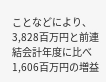ことなどにより、3,828百万円と前連結会計年度に比べ1,606百万円の増益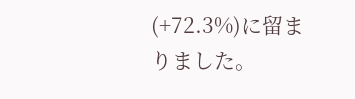(+72.3%)に留まりました。